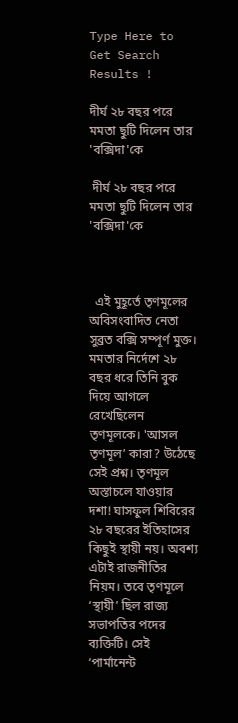Type Here to Get Search Results !

দীর্ঘ ২৮ বছর পরে মমতা ছুটি দিলেন তার 'বক্সিদা'কে

 দীর্ঘ ২৮ বছর পরে মমতা ছুটি দিলেন তার 'বক্সিদা'কে



  এই মুহূর্তে তৃণমূলের অবিসংবাদিত নেতা সুব্রত বক্সি সম্পূর্ণ মুক্ত। মমতার নির্দেশে ২৮ বছর ধরে তিনি বুক দিয়ে আগলে রেখেছিলেন তৃণমূলকে। 'আসল তৃণমূল’ কারা? উঠেছে সেই প্রশ্ন। তৃণমূল অস্তাচলে যাওয়ার দশা! ঘাসফুল শিবিরের ২৮ বছরের ইতিহাসের কিছুই স্থায়ী নয়। অবশ্য এটাই রাজনীতির নিয়ম। তবে তৃণমূলে ‘স্থায়ী’ ছিল রাজ্য সভাপতির পদের ব্যক্তিটি। সেই ‘পার্মানেন্ট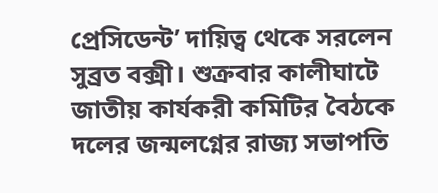প্রেসিডেন্ট’ দায়িত্ব থেকে সরলেন সুব্রত বক্সী। শুক্রবার কালীঘাটে জাতীয় কার্যকরী কমিটির বৈঠকে দলের জন্মলগ্নের রাজ্য সভাপতি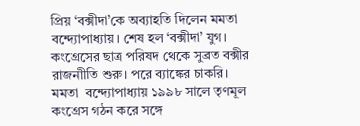প্রিয় ‘বক্সীদা’কে অব্যাহতি দিলেন মমতা বন্দ্যোপাধ্যায়। শেষ হল ‘বক্সীদা’ যুগ। কংগ্রেসের ছাত্র পরিষদ থেকে সুব্রত বক্সীর রাজনাীতি শুরু। পরে ব্যাঙ্কের চাকরি। মমতা  বন্দ্যোপাধ্যায় ১৯৯৮ সালে তৃণমূল কংগ্রেস গঠন করে সঙ্গে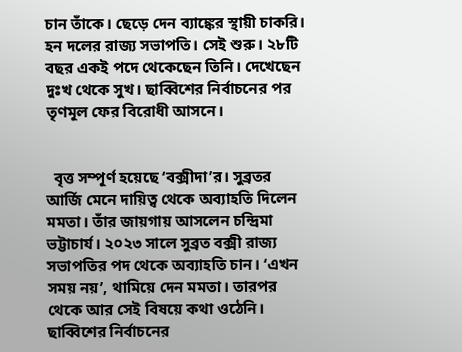চান তাঁকে। ছেড়ে দেন ব্যাঙ্কের স্থায়ী চাকরি। হন দলের রাজ্য সভাপতি। সেই শুরু। ২৮টি বছর একই পদে থেকেছেন তিনি। দেখেছেন দুঃখ থেকে সুখ। ছাব্বিশের নির্বাচনের পর তৃণমূল ফের বিরোধী আসনে।


  বৃত্ত সম্পূর্ণ হয়েছে ‘বক্সীদা’র। সুব্রতর আর্জি মেনে দায়িত্ব থেকে অব্যাহতি দিলেন মমতা। তাঁর জায়গায় আসলেন চন্দ্রিমা ভট্টাচার্য। ২০২৩ সালে সুব্রত বক্সী রাজ্য সভাপতির পদ থেকে অব্যাহতি চান। ‘এখন সময় নয়’, থামিয়ে দেন মমতা। তারপর থেকে আর সেই বিষয়ে কথা ওঠেনি। ছাব্বিশের নির্বাচনের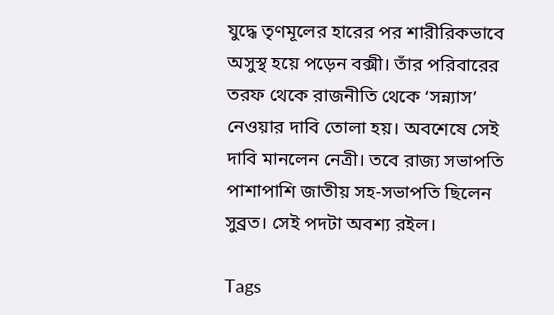যুদ্ধে তৃণমূলের হারের পর শারীরিকভাবে অসুস্থ হয়ে পড়েন বক্সী। তাঁর পরিবারের তরফ থেকে রাজনীতি থেকে ‘সন্ন্যাস’ নেওয়ার দাবি তোলা হয়। অবশেষে সেই দাবি মানলেন নেত্রী। তবে রাজ্য সভাপতি পাশাপাশি জাতীয় সহ-সভাপতি ছিলেন সুব্রত। সেই পদটা অবশ্য রইল।

Tags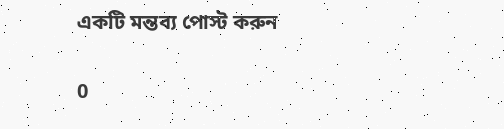একটি মন্তব্য পোস্ট করুন

0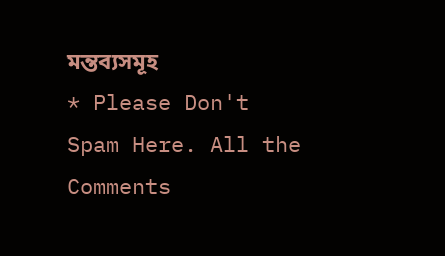মন্তব্যসমূহ
* Please Don't Spam Here. All the Comments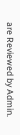are Reviewed by Admin.